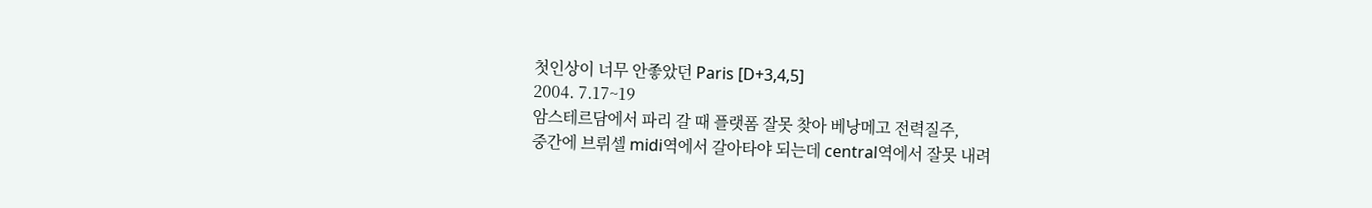첫인상이 너무 안좋았던 Paris [D+3,4,5]
2004. 7.17~19
암스테르담에서 파리 갈 때 플랫폼 잘못 찾아 베낭메고 전력질주,
중간에 브뤼셀 midi역에서 갈아타야 되는데 central역에서 잘못 내려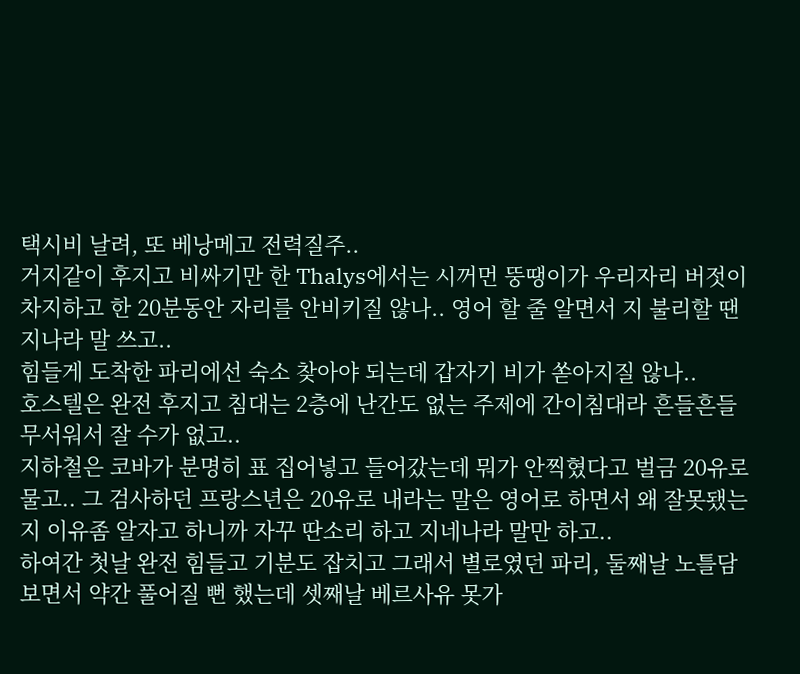택시비 날려, 또 베낭메고 전력질주..
거지같이 후지고 비싸기만 한 Thalys에서는 시꺼먼 뚱땡이가 우리자리 버젓이 차지하고 한 20분동안 자리를 안비키질 않나.. 영어 할 줄 알면서 지 불리할 땐 지나라 말 쓰고..
힘들게 도착한 파리에선 숙소 찾아야 되는데 갑자기 비가 쏟아지질 않나..
호스텔은 완전 후지고 침대는 2층에 난간도 없는 주제에 간이침대라 흔들흔들 무서워서 잘 수가 없고..
지하철은 코바가 분명히 표 집어넣고 들어갔는데 뭐가 안찍혔다고 벌금 20유로 물고.. 그 검사하던 프랑스년은 20유로 내라는 말은 영어로 하면서 왜 잘못됐는지 이유좀 알자고 하니까 자꾸 딴소리 하고 지네나라 말만 하고..
하여간 첫날 완전 힘들고 기분도 잡치고 그래서 별로였던 파리, 둘째날 노틀담 보면서 약간 풀어질 뻔 했는데 셋째날 베르사유 못가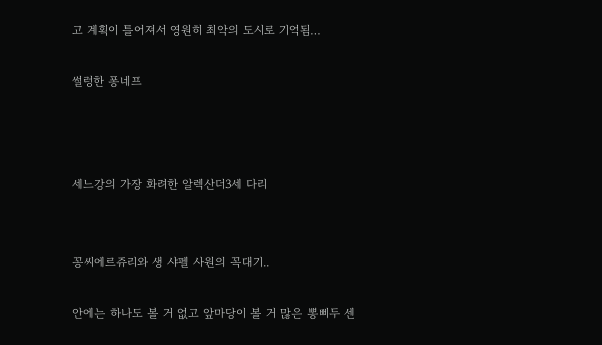고 계획이 틀어져서 영원히 최악의 도시로 기억됨…

썰렁한 퐁네프



세느강의 가장 화려한 알렉산더3세 다리


꽁씨에르쥬리와 생 샤펠 사원의 꼭대기..

안에는 하나도 볼 거 없고 앞마당이 볼 거 많은 뽕삐두 센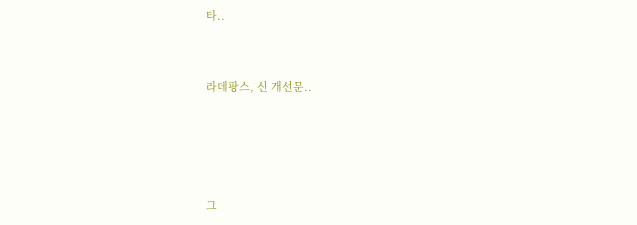타..


라데팡스, 신 개선문..




그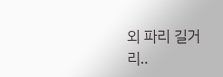외 파리 길거리..